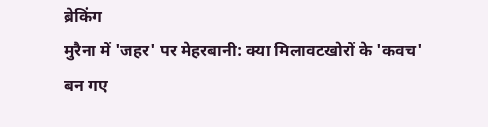ब्रेकिंग
मुरैना में 'जहर' पर मेहरबानी: क्या मिलावटखोरों के 'कवच' बन गए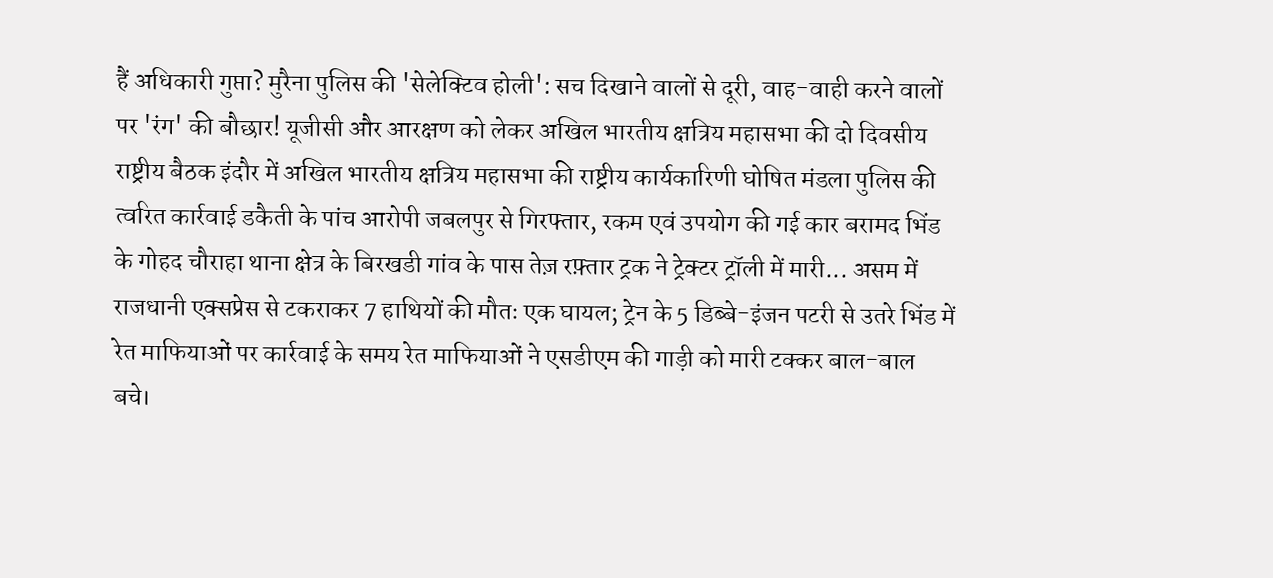हैं अधिकारी गुप्ता? मुरैना पुलिस की 'सेलेक्टिव होली': सच दिखाने वालों से दूरी, वाह-वाही करने वालों पर 'रंग' की बौछार! यूजीसी और आरक्षण को लेकर अखिल भारतीय क्षत्रिय महासभा की दो दिवसीय राष्ट्रीय बैठक इंदौर में अखिल भारतीय क्षत्रिय महासभा की राष्ट्रीय कार्यकारिणी घोषित मंडला पुलिस की त्वरित कार्रवाई डकैती के पांच आरोपी जबलपुर से गिरफ्तार, रकम एवं उपयोग की गई कार बरामद भिंड के गोहद चौराहा थाना क्षेत्र के बिरखडी गांव के पास तेज़ रफ़्तार ट्रक ने ट्रेक्टर ट्रॉली में मारी... असम में राजधानी एक्सप्रेस से टकराकर 7 हाथियों की मौतः एक घायल; ट्रेन के 5 डिब्बे-इंजन पटरी से उतरे भिंड में रेत माफियाओं पर कार्रवाई के समय रेत माफियाओं ने एसडीएम की गाड़ी को मारी टक्कर बाल-बाल बचे।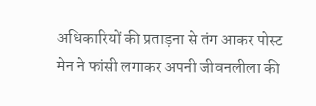अधिकारियों की प्रताड़ना से तंग आकर पोस्ट मेन ने फांसी लगाकर अपनी जीवनलीला की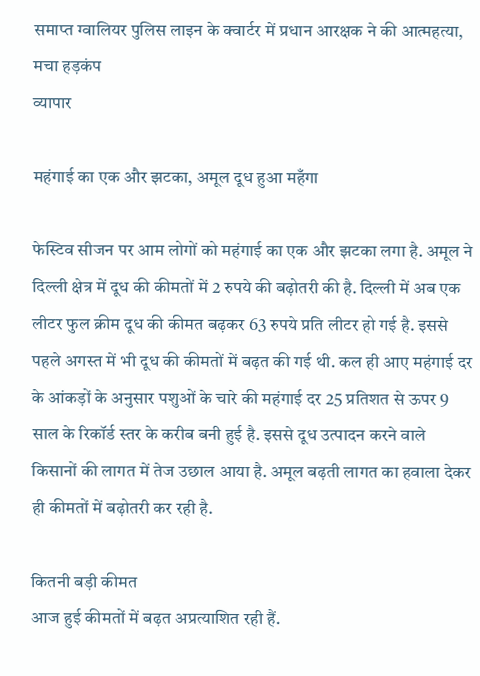समाप्त ग्वालियर पुलिस लाइन के क्वार्टर में प्रधान आरक्षक ने की आत्महत्या, मचा हड़कंप
व्यापार

महंगाई का एक और झटका, अमूल दूध हुआ महँगा

फेस्टिव सीजन पर आम लोगों को महंगाई का एक और झटका लगा है. अमूल ने दिल्ली क्षेत्र में दूध की कीमतों में 2 रुपये की बढ़ोतरी की है. दिल्ली में अब एक लीटर फुल क्रीम दूध की कीमत बढ़कर 63 रुपये प्रति लीटर हो गई है. इससे पहले अगस्त में भी दूध की कीमतों में बढ़त की गई थी. कल ही आए महंगाई दर के आंकड़ों के अनुसार पशुओं के चारे की महंगाई दर 25 प्रतिशत से ऊपर 9 साल के रिकॉर्ड स्तर के करीब बनी हुई है. इससे दूध उत्पादन करने वाले किसानों की लागत में तेज उछाल आया है. अमूल बढ़ती लागत का हवाला देकर ही कीमतों में बढ़ोतरी कर रही है.

कितनी बड़ी कीमत
आज हुई कीमतों में बढ़त अप्रत्याशित रही हैं.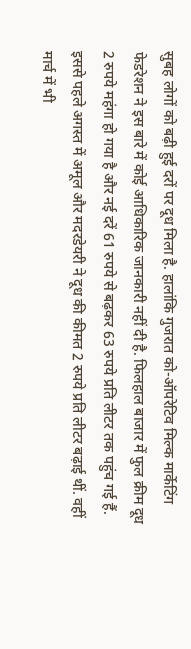सुबह लोगों को बढ़ी हुई दरों पर दूध मिला है. हालांकि गुजरात को-ऑपरेटिव मिल्क मार्केटिंग फेडरेशन ने इस बारे में कोई आधिकारिक जानकारी नहीं दी है. फिलहाल बाजार में फुल क्रीम दूध 2 रुपये महंगा हो गया है और नई दरें 61 रुपये से बढ़कर 63 रुपये प्रति लीटर तक पहुंच गई हैं. इससे पहले अगस्त में अमूल और मदरडेयरी ने दूध की कीमत 2 रुपये प्रति लीटर बढ़ाई थीं. वहीं मार्च में भी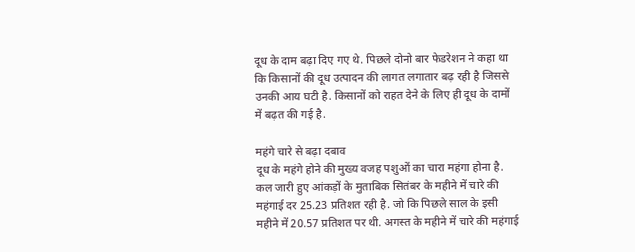दूध के दाम बढ़ा दिए गए थे. पिछले दोनो बार फेडरेशन ने कहा था कि किसानों की दूध उत्पादन की लागत लगातार बढ़ रही है जिससे उनकी आय घटी है. किसानों को राहत देने के लिए ही दूध के दामों में बढ़त की गई है.

महंगे चारे से बढ़ा दबाव
दूध के महंगे होने की मुख्य वजह पशुओं का चारा महंगा होना है. कल जारी हुए आंकड़ों के मुताबिक सितंबर के महीने में चारे की महंगाई दर 25.23 प्रतिशत रही है. जो कि पिछले साल के इसी महीने में 20.57 प्रतिशत पर थी. अगस्त के महीने में चारे की महंगाई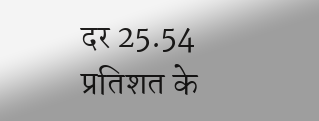दर 25.54 प्रतिशत के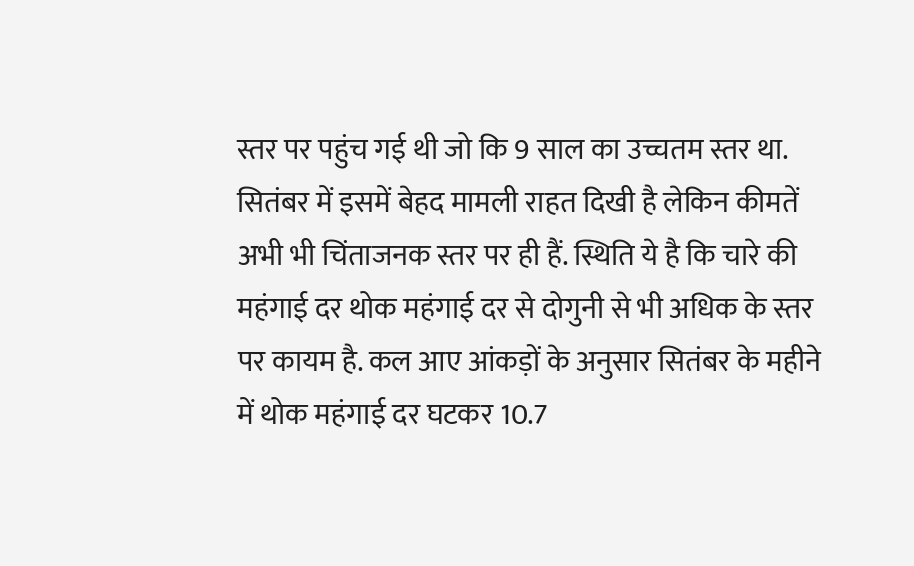स्तर पर पहुंच गई थी जो कि 9 साल का उच्चतम स्तर था. सितंबर में इसमें बेहद मामली राहत दिखी है लेकिन कीमतें अभी भी चिंताजनक स्तर पर ही हैं. स्थिति ये है कि चारे की महंगाई दर थोक महंगाई दर से दोगुनी से भी अधिक के स्तर पर कायम है. कल आए आंकड़ों के अनुसार सितंबर के महीने में थोक महंगाई दर घटकर 10.7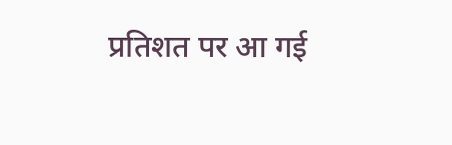प्रतिशत पर आ गई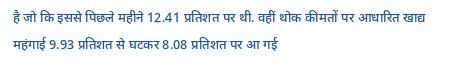है जो कि इससे पिछले महीने 12.41 प्रतिशत पर थी. वहीं थोक कीमतों पर आधारित खाद्य महंगाई 9.93 प्रतिशत से घटकर 8.08 प्रतिशत पर आ गई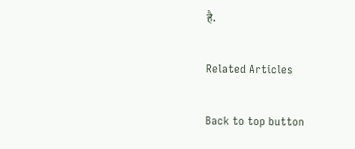है.

Related Articles

Back to top button